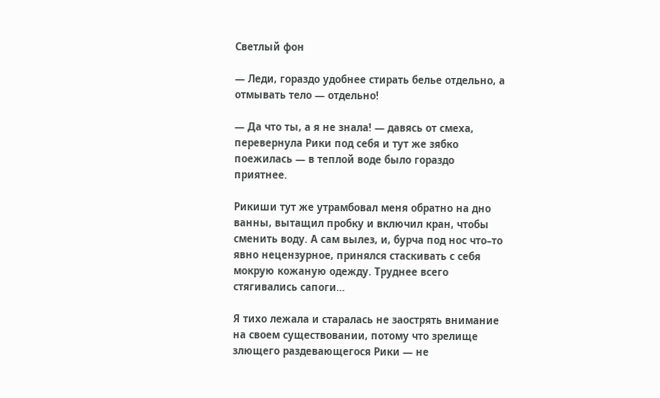Светлый фон

— Леди, гораздо удобнее стирать белье отдельно, а отмывать тело — отдельно!

— Да что ты, а я не знала! — давясь от смеха, перевернула Рики под себя и тут же зябко поежилась — в теплой воде было гораздо приятнее.

Рикиши тут же утрамбовал меня обратно на дно ванны, вытащил пробку и включил кран, чтобы сменить воду. А сам вылез, и, бурча под нос что–то явно нецензурное, принялся стаскивать с себя мокрую кожаную одежду. Труднее всего стягивались сапоги…

Я тихо лежала и старалась не заострять внимание на своем существовании, потому что зрелище злющего раздевающегося Рики — не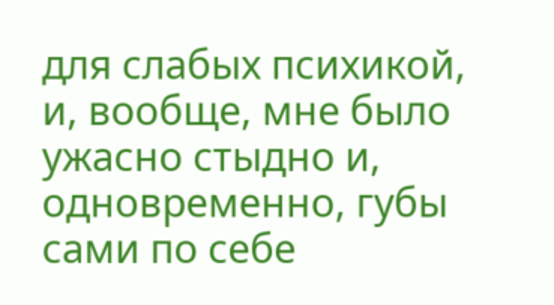для слабых психикой, и, вообще, мне было ужасно стыдно и, одновременно, губы сами по себе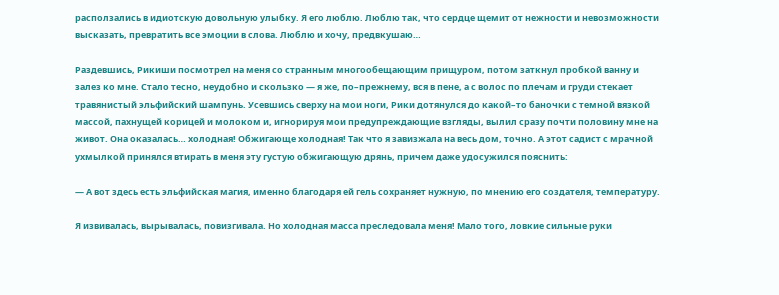расползались в идиотскую довольную улыбку. Я его люблю. Люблю так, что сердце щемит от нежности и невозможности высказать, превратить все эмоции в слова. Люблю и хочу, предвкушаю…

Раздевшись, Рикиши посмотрел на меня со странным многообещающим прищуром, потом заткнул пробкой ванну и залез ко мне. Стало тесно, неудобно и скользко — я же, по–прежнему, вся в пене, а с волос по плечам и груди стекает травянистый эльфийский шампунь. Усевшись сверху на мои ноги, Рики дотянулся до какой–то баночки с темной вязкой массой, пахнущей корицей и молоком и, игнорируя мои предупреждающие взгляды, вылил сразу почти половину мне на живот. Она оказалась… холодная! Обжигающе холодная! Так что я завизжала на весь дом, точно. А этот садист с мрачной ухмылкой принялся втирать в меня эту густую обжигающую дрянь, причем даже удосужился пояснить:

— А вот здесь есть эльфийская магия, именно благодаря ей гель сохраняет нужную, по мнению его создателя, температуру.

Я извивалась, вырывалась, повизгивала. Но холодная масса преследовала меня! Мало того, ловкие сильные руки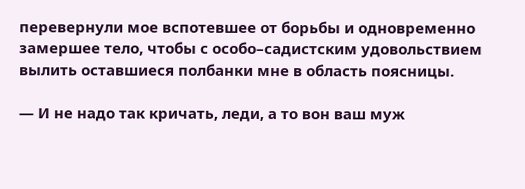перевернули мое вспотевшее от борьбы и одновременно замершее тело, чтобы с особо–садистским удовольствием вылить оставшиеся полбанки мне в область поясницы.

— И не надо так кричать, леди, а то вон ваш муж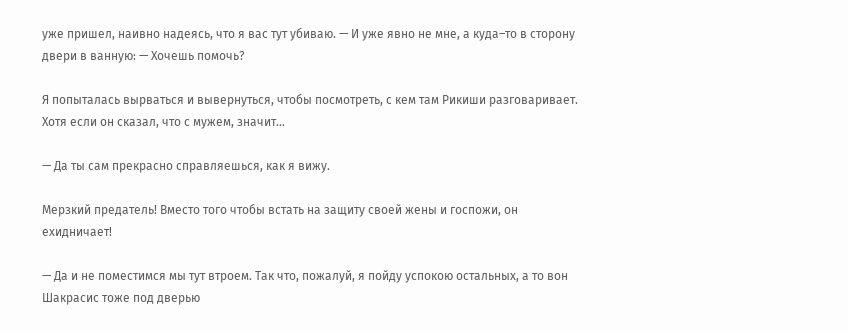уже пришел, наивно надеясь, что я вас тут убиваю. — И уже явно не мне, а куда–то в сторону двери в ванную: — Хочешь помочь?

Я попыталась вырваться и вывернуться, чтобы посмотреть, с кем там Рикиши разговаривает. Хотя если он сказал, что с мужем, значит…

— Да ты сам прекрасно справляешься, как я вижу.

Мерзкий предатель! Вместо того чтобы встать на защиту своей жены и госпожи, он ехидничает!

— Да и не поместимся мы тут втроем. Так что, пожалуй, я пойду успокою остальных, а то вон Шакрасис тоже под дверью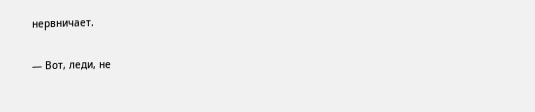нервничает.

— Вот, леди, не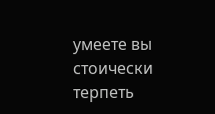умеете вы стоически терпеть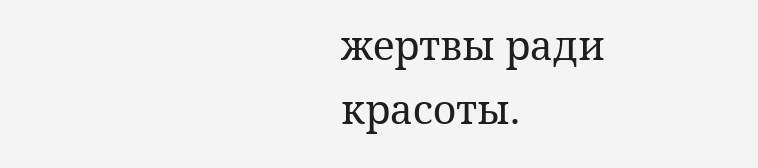жертвы ради красоты.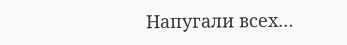Напугали всех…